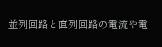並列回路と直列回路の電流や電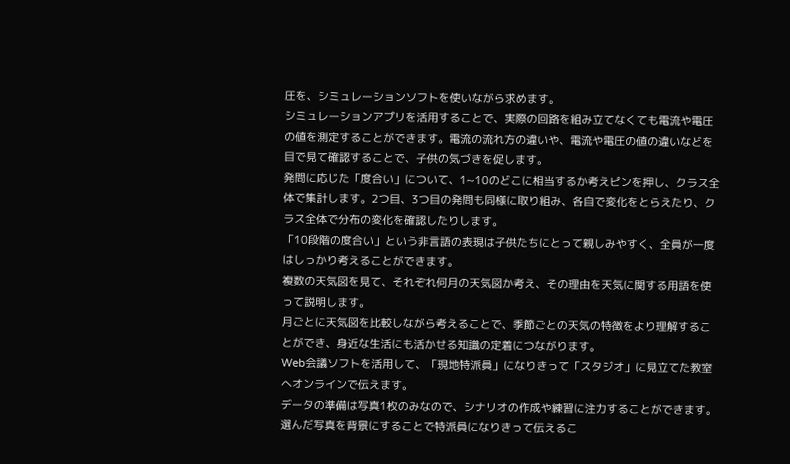圧を、シミュレーションソフトを使いながら求めます。
シミュレーションアプリを活用することで、実際の回路を組み立てなくても電流や電圧の値を測定することができます。電流の流れ方の違いや、電流や電圧の値の違いなどを目で見て確認することで、子供の気づきを促します。
発問に応じた「度合い」について、1~10のどこに相当するか考えピンを押し、クラス全体で集計します。2つ目、3つ目の発問も同様に取り組み、各自で変化をとらえたり、クラス全体で分布の変化を確認したりします。
「10段階の度合い」という非言語の表現は子供たちにとって親しみやすく、全員が一度はしっかり考えることができます。
複数の天気図を見て、それぞれ何月の天気図か考え、その理由を天気に関する用語を使って説明します。
月ごとに天気図を比較しながら考えることで、季節ごとの天気の特徴をより理解することができ、身近な生活にも活かせる知識の定着につながります。
Web会議ソフトを活用して、「現地特派員」になりきって「スタジオ」に見立てた教室へオンラインで伝えます。
データの準備は写真1枚のみなので、シナリオの作成や練習に注力することができます。選んだ写真を背景にすることで特派員になりきって伝えるこ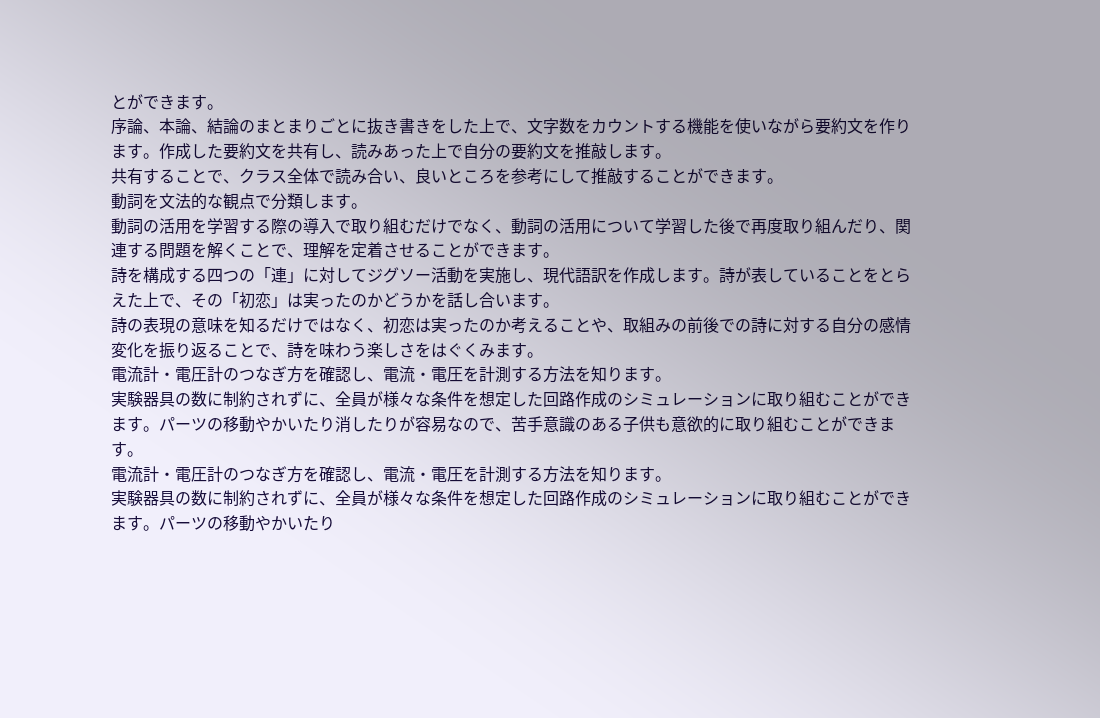とができます。
序論、本論、結論のまとまりごとに抜き書きをした上で、文字数をカウントする機能を使いながら要約文を作ります。作成した要約文を共有し、読みあった上で自分の要約文を推敲します。
共有することで、クラス全体で読み合い、良いところを参考にして推敲することができます。
動詞を文法的な観点で分類します。
動詞の活用を学習する際の導入で取り組むだけでなく、動詞の活用について学習した後で再度取り組んだり、関連する問題を解くことで、理解を定着させることができます。
詩を構成する四つの「連」に対してジグソー活動を実施し、現代語訳を作成します。詩が表していることをとらえた上で、その「初恋」は実ったのかどうかを話し合います。
詩の表現の意味を知るだけではなく、初恋は実ったのか考えることや、取組みの前後での詩に対する自分の感情変化を振り返ることで、詩を味わう楽しさをはぐくみます。
電流計・電圧計のつなぎ方を確認し、電流・電圧を計測する方法を知ります。
実験器具の数に制約されずに、全員が様々な条件を想定した回路作成のシミュレーションに取り組むことができます。パーツの移動やかいたり消したりが容易なので、苦手意識のある子供も意欲的に取り組むことができます。
電流計・電圧計のつなぎ方を確認し、電流・電圧を計測する方法を知ります。
実験器具の数に制約されずに、全員が様々な条件を想定した回路作成のシミュレーションに取り組むことができます。パーツの移動やかいたり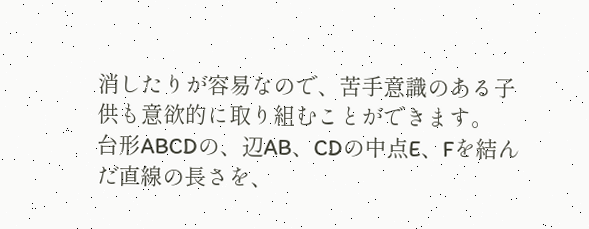消したりが容易なので、苦手意識のある子供も意欲的に取り組むことができます。
台形ABCDの、辺AB、CDの中点E、Fを結んだ直線の長さを、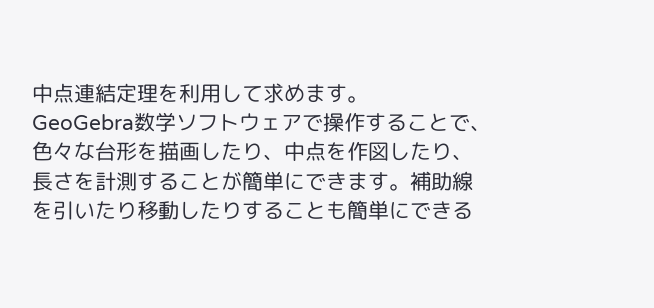中点連結定理を利用して求めます。
GeoGebra数学ソフトウェアで操作することで、色々な台形を描画したり、中点を作図したり、長さを計測することが簡単にできます。補助線を引いたり移動したりすることも簡単にできる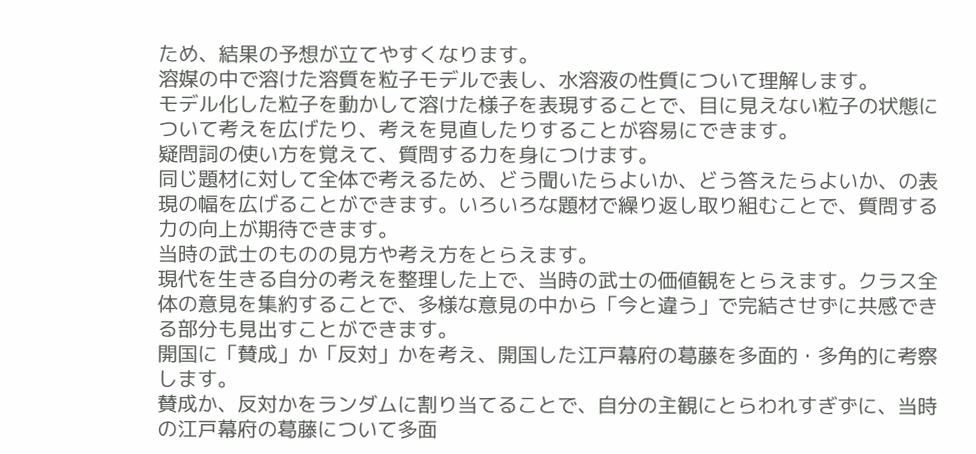ため、結果の予想が立てやすくなります。
溶媒の中で溶けた溶質を粒子モデルで表し、水溶液の性質について理解します。
モデル化した粒子を動かして溶けた様子を表現することで、目に見えない粒子の状態について考えを広げたり、考えを見直したりすることが容易にできます。
疑問詞の使い方を覚えて、質問する力を身につけます。
同じ題材に対して全体で考えるため、どう聞いたらよいか、どう答えたらよいか、の表現の幅を広げることができます。いろいろな題材で繰り返し取り組むことで、質問する力の向上が期待できます。
当時の武士のものの見方や考え方をとらえます。
現代を生きる自分の考えを整理した上で、当時の武士の価値観をとらえます。クラス全体の意見を集約することで、多様な意見の中から「今と違う」で完結させずに共感できる部分も見出すことができます。
開国に「賛成」か「反対」かを考え、開国した江戸幕府の葛藤を多面的・多角的に考察します。
賛成か、反対かをランダムに割り当てることで、自分の主観にとらわれすぎずに、当時の江戸幕府の葛藤について多面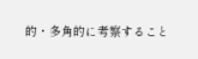的・多角的に考察すること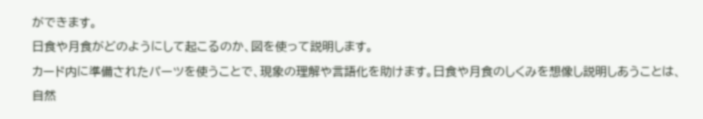ができます。
日食や月食がどのようにして起こるのか、図を使って説明します。
カード内に準備されたパーツを使うことで、現象の理解や言語化を助けます。日食や月食のしくみを想像し説明しあうことは、自然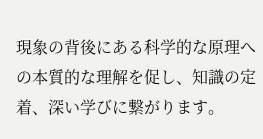現象の背後にある科学的な原理への本質的な理解を促し、知識の定着、深い学びに繋がります。